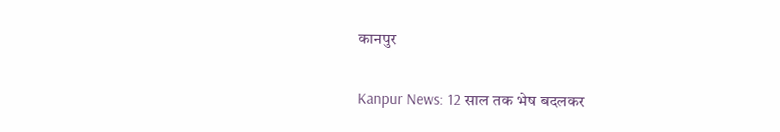कानपुर

Kanpur News: 12 साल तक भेष बदलकर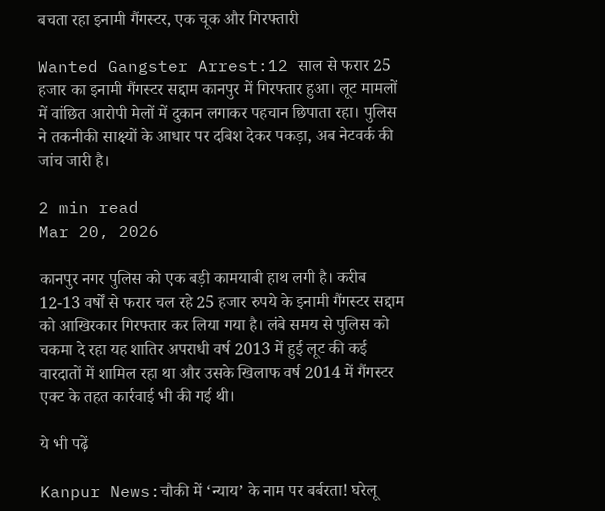बचता रहा इनामी गैंगस्टर, एक चूक और गिरफ्तारी

Wanted Gangster Arrest:12 साल से फरार 25 हजार का इनामी गैंगस्टर सद्दाम कानपुर में गिरफ्तार हुआ। लूट मामलों में वांछित आरोपी मेलों में दुकान लगाकर पहचान छिपाता रहा। पुलिस ने तकनीकी साक्ष्यों के आधार पर दबिश देकर पकड़ा, अब नेटवर्क की जांच जारी है।

2 min read
Mar 20, 2026

कानपुर नगर पुलिस को एक बड़ी कामयाबी हाथ लगी है। करीब 12-13 वर्षों से फरार चल रहे 25 हजार रुपये के इनामी गैंगस्टर सद्दाम को आखिरकार गिरफ्तार कर लिया गया है। लंबे समय से पुलिस को चकमा दे रहा यह शातिर अपराधी वर्ष 2013 में हुई लूट की कई वारदातों में शामिल रहा था और उसके खिलाफ वर्ष 2014 में गैंगस्टर एक्ट के तहत कार्रवाई भी की गई थी।

ये भी पढ़ें

Kanpur News:चौकी में ‘न्याय’ के नाम पर बर्बरता! घरेलू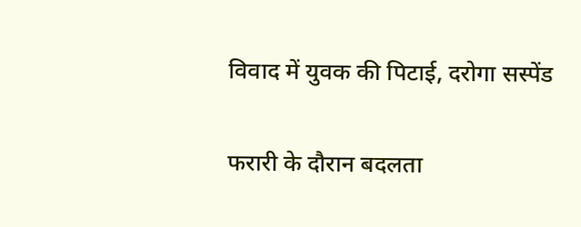विवाद में युवक की पिटाई, दरोगा सस्पेंड

फरारी के दौरान बदलता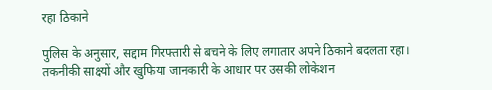रहा ठिकाने

पुलिस के अनुसार, सद्दाम गिरफ्तारी से बचने के लिए लगातार अपने ठिकाने बदलता रहा। तकनीकी साक्ष्यों और खुफिया जानकारी के आधार पर उसकी लोकेशन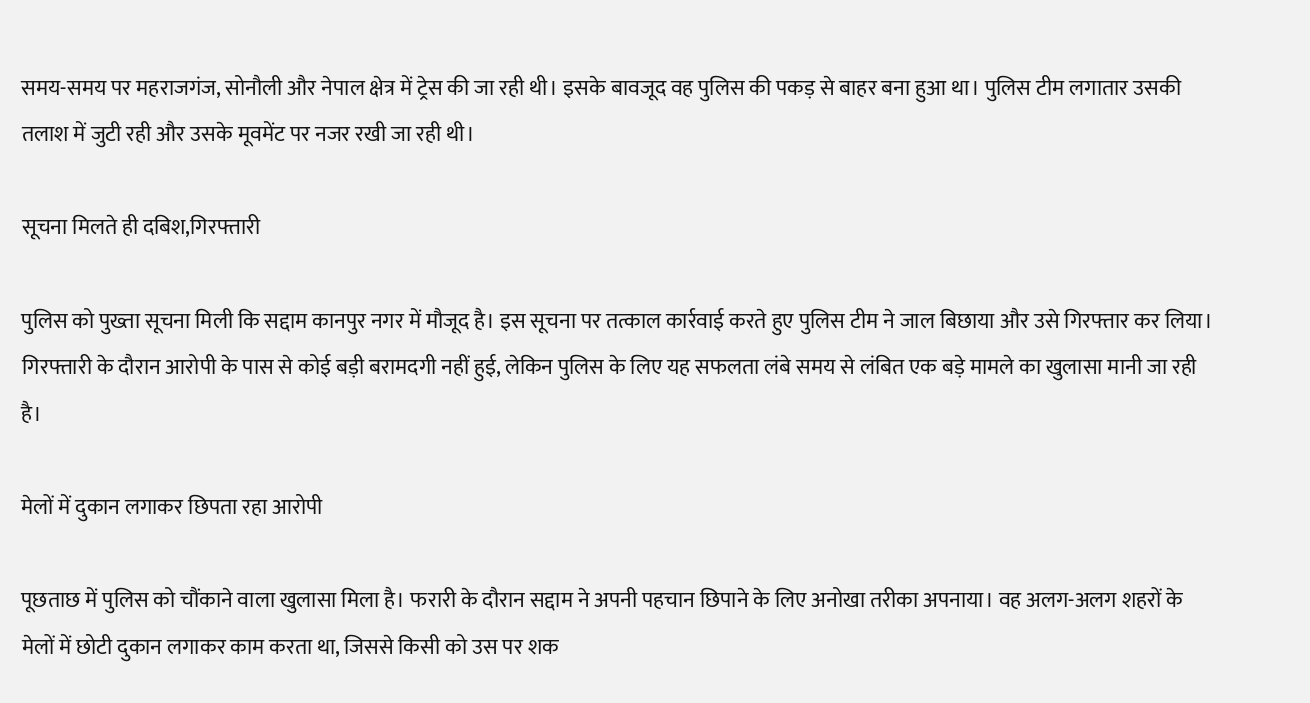समय-समय पर महराजगंज, सोनौली और नेपाल क्षेत्र में ट्रेस की जा रही थी। इसके बावजूद वह पुलिस की पकड़ से बाहर बना हुआ था। पुलिस टीम लगातार उसकी तलाश में जुटी रही और उसके मूवमेंट पर नजर रखी जा रही थी।

सूचना मिलते ही दबिश,गिरफ्तारी

पुलिस को पुख्ता सूचना मिली कि सद्दाम कानपुर नगर में मौजूद है। इस सूचना पर तत्काल कार्रवाई करते हुए पुलिस टीम ने जाल बिछाया और उसे गिरफ्तार कर लिया। गिरफ्तारी के दौरान आरोपी के पास से कोई बड़ी बरामदगी नहीं हुई, लेकिन पुलिस के लिए यह सफलता लंबे समय से लंबित एक बड़े मामले का खुलासा मानी जा रही है।

मेलों में दुकान लगाकर छिपता रहा आरोपी

पूछताछ में पुलिस को चौंकाने वाला खुलासा मिला है। फरारी के दौरान सद्दाम ने अपनी पहचान छिपाने के लिए अनोखा तरीका अपनाया। वह अलग-अलग शहरों के मेलों में छोटी दुकान लगाकर काम करता था, जिससे किसी को उस पर शक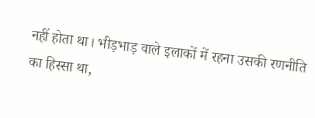नहीं होता था। भीड़भाड़ वाले इलाकों में रहना उसकी रणनीति का हिस्सा था,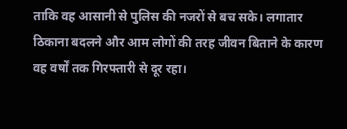ताकि वह आसानी से पुलिस की नजरों से बच सके। लगातार ठिकाना बदलने और आम लोगों की तरह जीवन बिताने के कारण वह वर्षों तक गिरफ्तारी से दूर रहा।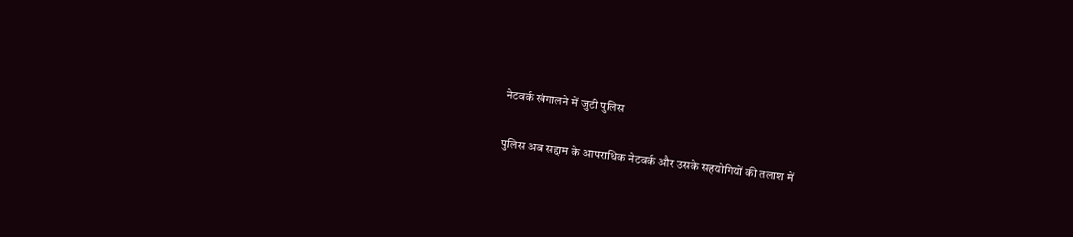नेटवर्क खंगालने में जुटी पुलिस

पुलिस अब सद्दाम के आपराधिक नेटवर्क और उसके सहयोगियों की तलाश में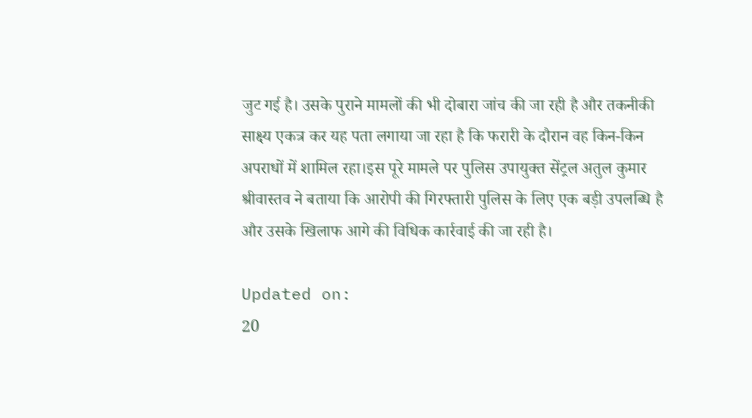जुट गई है। उसके पुराने मामलों की भी दोबारा जांच की जा रही है और तकनीकी साक्ष्य एकत्र कर यह पता लगाया जा रहा है कि फरारी के दौरान वह किन-किन अपराधों में शामिल रहा।इस पूरे मामले पर पुलिस उपायुक्त सेंट्रल अतुल कुमार श्रीवास्तव ने बताया कि आरोपी की गिरफ्तारी पुलिस के लिए एक बड़ी उपलब्धि है और उसके खिलाफ आगे की विधिक कार्रवाई की जा रही है।

Updated on:
20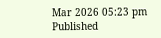Mar 2026 05:23 pm
Published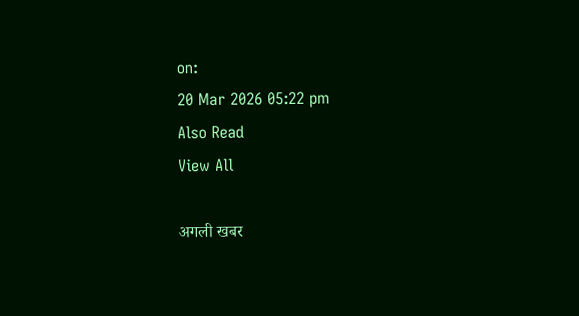on:
20 Mar 2026 05:22 pm
Also Read
View All

अगली खबर